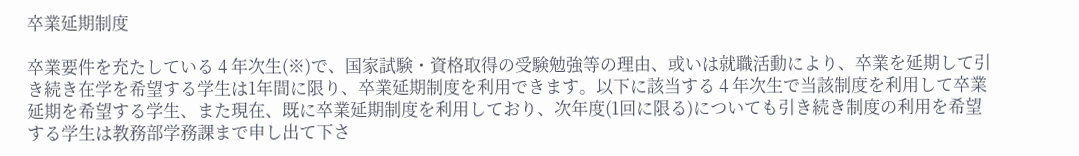卒業延期制度

卒業要件を充たしている 4 年次生(※)で、国家試験・資格取得の受験勉強等の理由、或いは就職活動により、卒業を延期して引き続き在学を希望する学生は1年間に限り、卒業延期制度を利用できます。以下に該当する 4 年次生で当該制度を利用して卒業延期を希望する学生、また現在、既に卒業延期制度を利用しており、次年度(1回に限る)についても引き続き制度の利用を希望する学生は教務部学務課まで申し出て下さ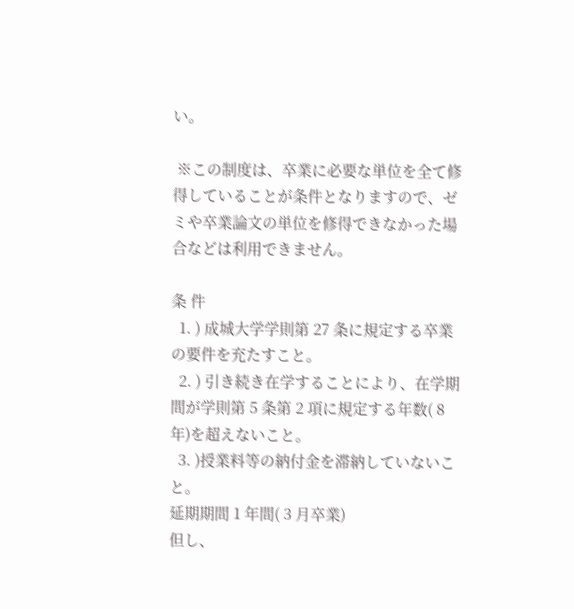い。

 ※この制度は、卒業に必要な単位を全て修得していることが条件となりますので、ゼミや卒業論文の単位を修得できなかった場合などは利用できません。

条 件
  1. ) 成城大学学則第 27 条に規定する卒業の要件を充たすこと。
  2. ) 引き続き在学することにより、在学期間が学則第 5 条第 2 項に規定する年数( 8 年)を超えないこと。
  3. )授業料等の納付金を滞納していないこと。
延期期間 1 年間( 3 月卒業)
但し、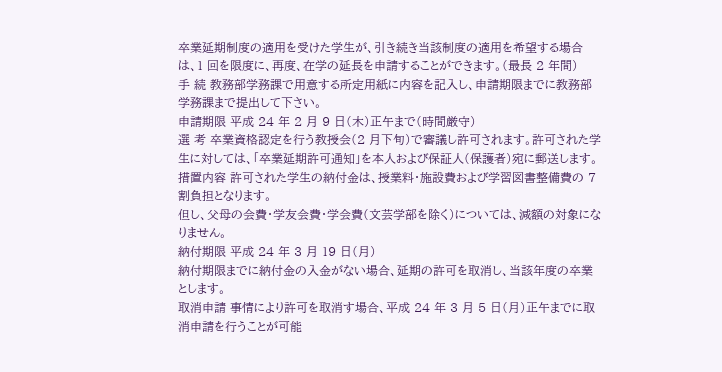卒業延期制度の適用を受けた学生が、引き続き当該制度の適用を希望する場合は、1 回を限度に、再度、在学の延長を申請することができます。(最長 2 年間)
手 続 教務部学務課で用意する所定用紙に内容を記入し、申請期限までに教務部学務課まで提出して下さい。
申請期限 平成 24 年 2 月 9 日(木)正午まで(時間厳守)
選 考 卒業資格認定を行う教授会(2 月下旬)で審議し許可されます。許可された学生に対しては、「卒業延期許可通知」を本人および保証人(保護者)宛に郵送します。
措置内容 許可された学生の納付金は、授業料・施設費および学習図書整備費の 7 割負担となります。
但し、父母の会費・学友会費・学会費(文芸学部を除く)については、減額の対象になりません。
納付期限 平成 24 年 3 月 19 日(月)
納付期限までに納付金の入金がない場合、延期の許可を取消し、当該年度の卒業とします。
取消申請 事情により許可を取消す場合、平成 24 年 3 月 5 日(月)正午までに取消申請を行うことが可能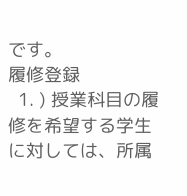です。
履修登録
  1. ) 授業科目の履修を希望する学生に対しては、所属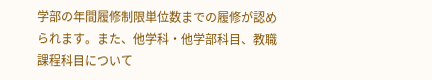学部の年間履修制限単位数までの履修が認められます。また、他学科・他学部科目、教職課程科目について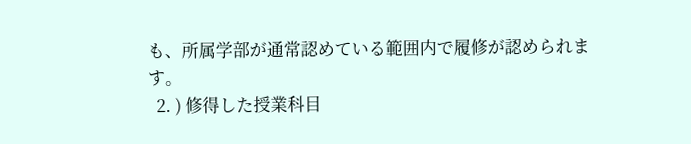も、所属学部が通常認めている範囲内で履修が認められます。
  2. ) 修得した授業科目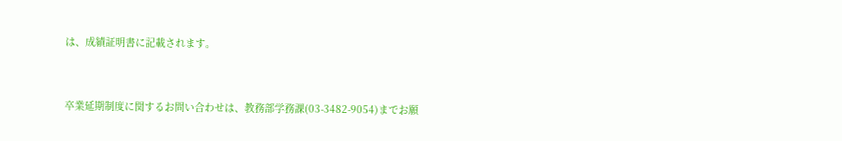は、成績証明書に記載されます。



卒業延期制度に関するお問い合わせは、教務部学務課(03-3482-9054)までお願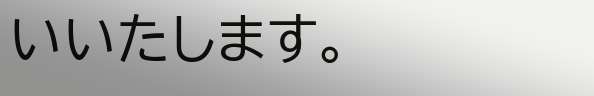いいたします。